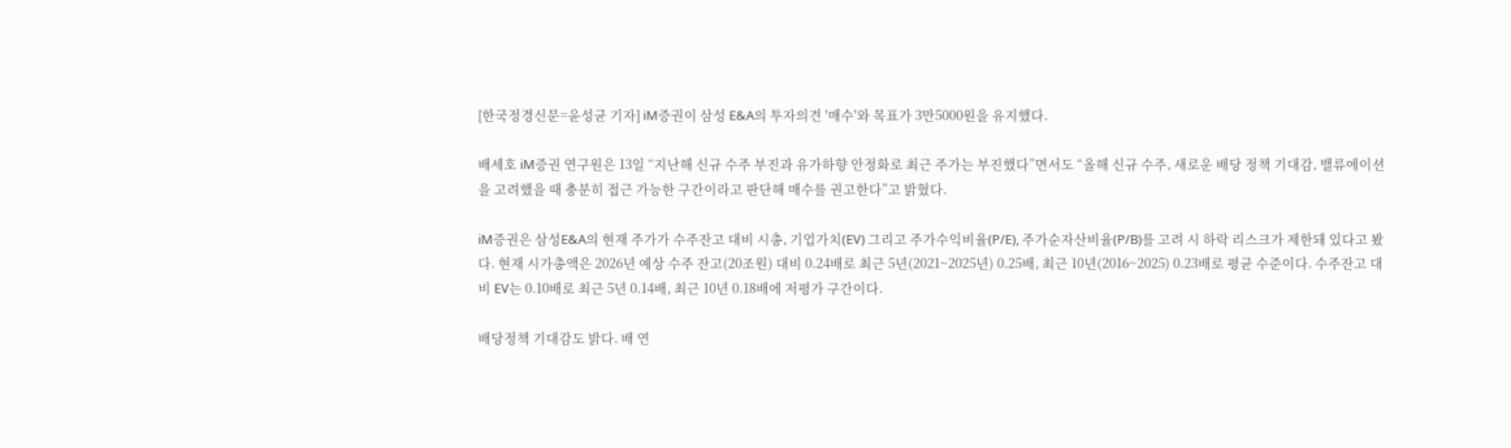[한국정경신문=윤성균 기자] iM증권이 삼성 E&A의 투자의견 '매수'와 목표가 3만5000원을 유지했다.

배세호 iM증권 연구원은 13일 “지난해 신규 수주 부진과 유가하향 안정화로 최근 주가는 부진했다”면서도 “올해 신규 수주, 새로운 배당 정책 기대감, 밸류에이션을 고려했을 때 충분히 접근 가능한 구간이라고 판단해 매수를 권고한다”고 밝혔다.

iM증권은 삼성E&A의 현재 주가가 수주잔고 대비 시총, 기업가치(EV) 그리고 주가수익비율(P/E), 주가순자산비율(P/B)를 고려 시 하락 리스크가 제한돼 있다고 봤다. 현재 시가총액은 2026년 예상 수주 잔고(20조원) 대비 0.24배로 최근 5년(2021~2025년) 0.25배, 최근 10년(2016~2025) 0.23배로 평균 수준이다. 수주잔고 대비 EV는 0.10배로 최근 5년 0.14배, 최근 10년 0.18배에 저평가 구간이다.

배당정책 기대감도 밝다. 배 연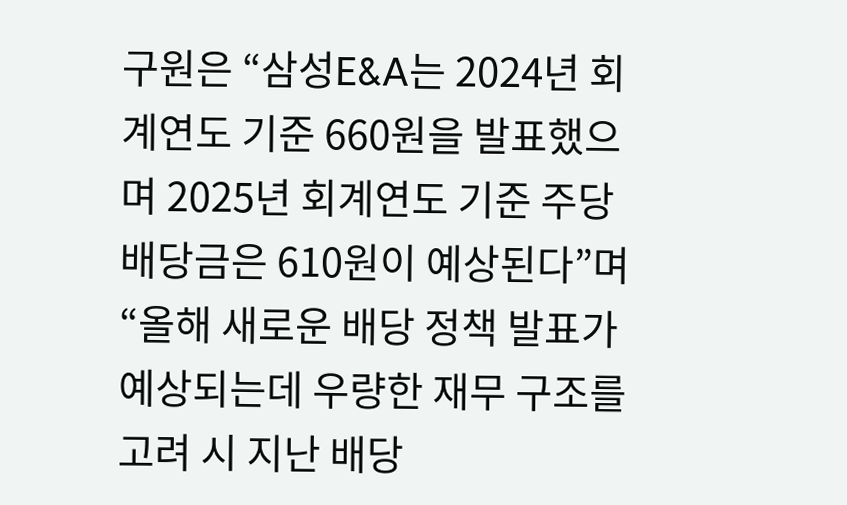구원은 “삼성E&A는 2024년 회계연도 기준 660원을 발표했으며 2025년 회계연도 기준 주당 배당금은 610원이 예상된다”며 “올해 새로운 배당 정책 발표가 예상되는데 우량한 재무 구조를 고려 시 지난 배당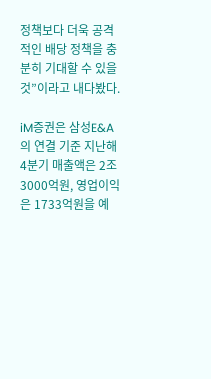정책보다 더욱 공격적인 배당 정책을 충분히 기대할 수 있을 것”이라고 내다봤다.

iM증권은 삼성E&A의 연결 기준 지난해 4분기 매출액은 2조3000억원, 영업이익은 1733억원을 예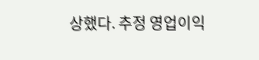상했다. 추정 영업이익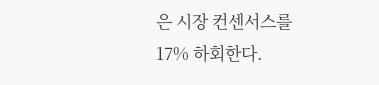은 시장 컨센서스를 17% 하회한다.